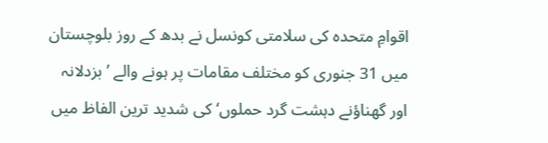اقوامِ متحدہ کی سلامتی کونسل نے بدھ کے روز بلوچستان میں 31 جنوری کو مختلف مقامات پر ہونے والے ’بزدلانہ اور گھناؤنے دہشت گرد حملوں‘ کی شدید ترین الفاظ میں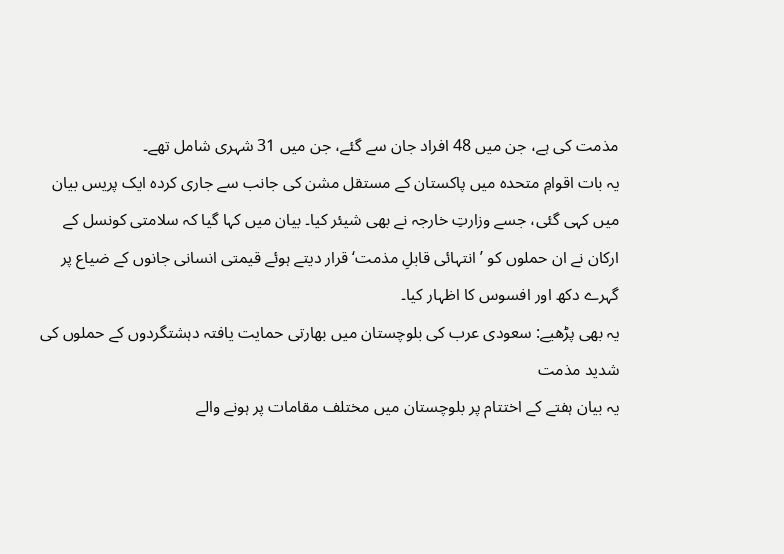مذمت کی ہے، جن میں 48 افراد جان سے گئے، جن میں 31 شہری شامل تھے۔
یہ بات اقوامِ متحدہ میں پاکستان کے مستقل مشن کی جانب سے جاری کردہ ایک پریس بیان میں کہی گئی، جسے وزارتِ خارجہ نے بھی شیئر کیا۔ بیان میں کہا گیا کہ سلامتی کونسل کے ارکان نے ان حملوں کو ’انتہائی قابلِ مذمت‘ قرار دیتے ہوئے قیمتی انسانی جانوں کے ضیاع پر گہرے دکھ اور افسوس کا اظہار کیا۔
یہ بھی پڑھیے: سعودی عرب کی بلوچستان میں بھارتی حمایت یافتہ دہشتگردوں کے حملوں کی شدید مذمت
یہ بیان ہفتے کے اختتام پر بلوچستان میں مختلف مقامات پر ہونے والے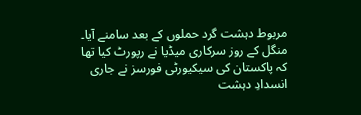مربوط دہشت گرد حملوں کے بعد سامنے آیا۔ منگل کے روز سرکاری میڈیا نے رپورٹ کیا تھا کہ پاکستان کی سیکیورٹی فورسز نے جاری انسدادِ دہشت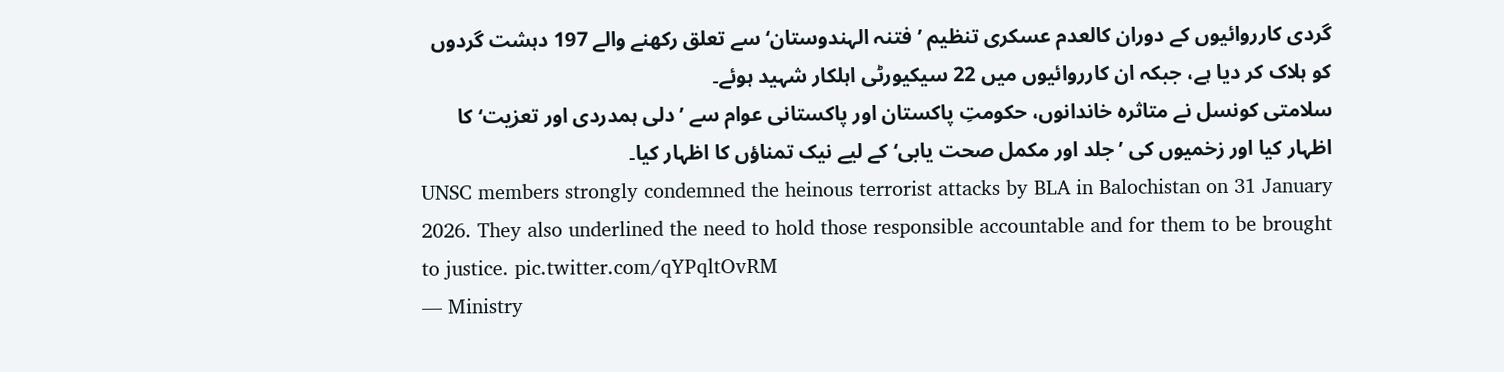گردی کارروائیوں کے دوران کالعدم عسکری تنظیم ’فتنہ الہندوستان‘ سے تعلق رکھنے والے 197 دہشت گردوں کو ہلاک کر دیا ہے، جبکہ ان کارروائیوں میں 22 سیکیورٹی اہلکار شہید ہوئے۔
سلامتی کونسل نے متاثرہ خاندانوں، حکومتِ پاکستان اور پاکستانی عوام سے ’دلی ہمدردی اور تعزیت‘ کا اظہار کیا اور زخمیوں کی ’جلد اور مکمل صحت یابی‘ کے لیے نیک تمناؤں کا اظہار کیا۔
UNSC members strongly condemned the heinous terrorist attacks by BLA in Balochistan on 31 January 2026. They also underlined the need to hold those responsible accountable and for them to be brought to justice. pic.twitter.com/qYPqltOvRM
— Ministry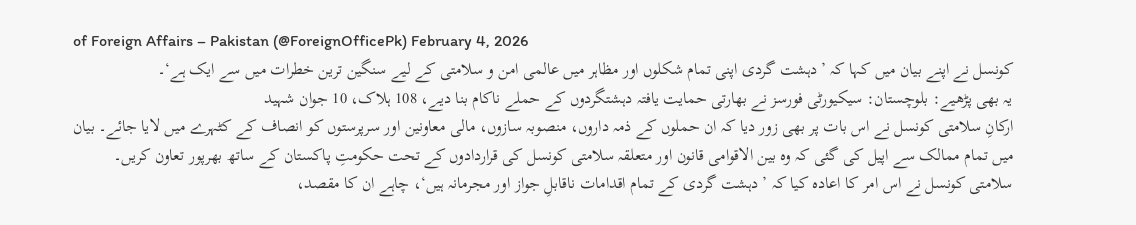of Foreign Affairs – Pakistan (@ForeignOfficePk) February 4, 2026
کونسل نے اپنے بیان میں کہا کہ ’دہشت گردی اپنی تمام شکلوں اور مظاہر میں عالمی امن و سلامتی کے لیے سنگین ترین خطرات میں سے ایک ہے‘۔
یہ بھی پڑھیے: بلوچستان: سیکیورٹی فورسز نے بھارتی حمایت یافتہ دہشتگردوں کے حملے ناکام بنا دیے، 108 ہلاک، 10 جوان شہید
ارکانِ سلامتی کونسل نے اس بات پر بھی زور دیا کہ ان حملوں کے ذمہ داروں، منصوبہ سازوں، مالی معاونین اور سرپرستوں کو انصاف کے کٹہرے میں لایا جائے۔ بیان میں تمام ممالک سے اپیل کی گئی کہ وہ بین الاقوامی قانون اور متعلقہ سلامتی کونسل کی قراردادوں کے تحت حکومتِ پاکستان کے ساتھ بھرپور تعاون کریں۔
سلامتی کونسل نے اس امر کا اعادہ کیا کہ ’دہشت گردی کے تمام اقدامات ناقابلِ جواز اور مجرمانہ ہیں‘، چاہے ان کا مقصد،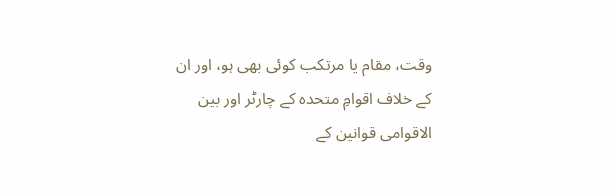وقت، مقام یا مرتکب کوئی بھی ہو، اور ان کے خلاف اقوامِ متحدہ کے چارٹر اور بین الاقوامی قوانین کے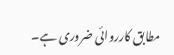مطابق کارروائی ضروری ہے۔